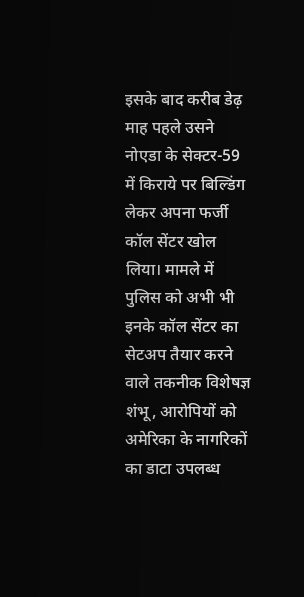इसके बाद करीब डेढ़ माह पहले उसने नोएडा के सेक्टर-59 में किराये पर बिल्डिंग लेकर अपना फर्जी कॉल सेंटर खोल लिया। मामले में पुलिस को अभी भी इनके कॉल सेंटर का सेटअप तैयार करने वाले तकनीक विशेषज्ञ शंभू, आरोपियों को अमेरिका के नागरिकों का डाटा उपलब्ध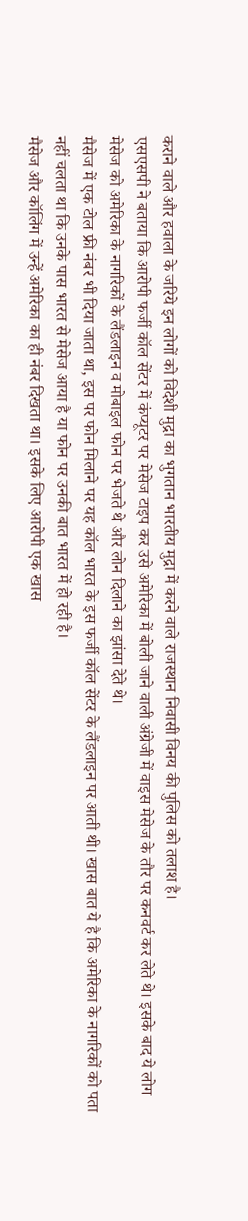कराने वाले और हवाला के जरिये इन लोगों को विदेशी मुद्रा का भुगतान भारतीय मुद्रा में करने वाले राजस्थान निवासी विनय की पुलिस को तलाश है।
एसएसपी ने बताया कि आरोपी फर्जी कॉल सेंटर में कंप्यूटर पर मेसेज टाइप कर उसे अमेरिका में बोली जाने वाली अंग्रेजी में वाइस मेसेज के तौर पर कनवर्ट कर लेते थे। इसके बाद ये लोग मेसेज को अमेरिका के नागरिकों के लैंडलाइन व मोबाइल फोन पर भेजते थे और लोन दिलाने का झांसा देते थे।
मैसेज में एक टोल फ्री नंबर भी दिया जाता था, इस पर फोन मिलाने पर यह कॉल भारत के इस फर्जी कॉल सेंटर के लैंडलाइन पर आती थी। खास बात ये है कि अमेरिका के नागरिकों को पता नहीं चलता था कि उनके पास भारत से मेसेज आया है या फोन पर उनकी बात भारत में हो रही है।
मैसेज और कॉलिंग में उन्हें अमेरिका का ही नंबर दिखता था। इसके लिए आरोपी एक खास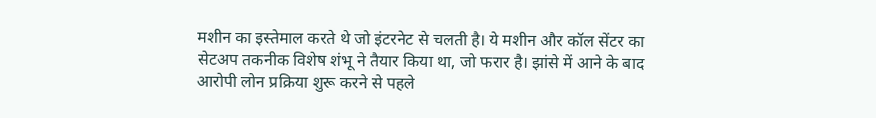मशीन का इस्तेमाल करते थे जो इंटरनेट से चलती है। ये मशीन और कॉल सेंटर का सेटअप तकनीक विशेष शंभू ने तैयार किया था, जो फरार है। झांसे में आने के बाद आरोपी लोन प्रक्रिया शुरू करने से पहले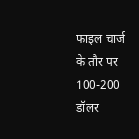फाइल चार्ज के तौर पर 100-200 डॉलर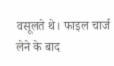वसूलते थे। फाइल चार्ज लेने के बाद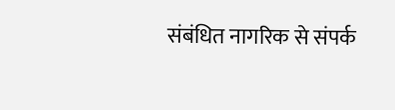संबंधित नागरिक से संपर्क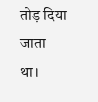तोड़ दिया जाता था।